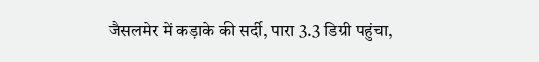जैसलमेर में कड़ाके की सर्दी, पारा 3.3 डिग्री पहुंचा,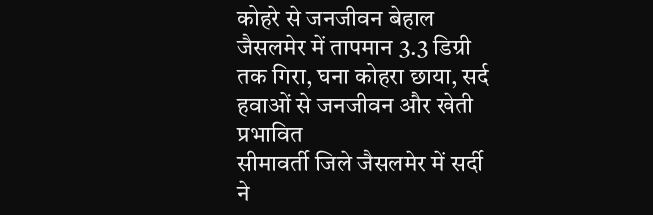कोहरे से जनजीवन बेहाल
जैसलमेर में तापमान 3.3 डिग्री तक गिरा, घना कोहरा छाया, सर्द हवाओं से जनजीवन और खेती प्रभावित
सीमावर्ती जिले जैसलमेर में सर्दी ने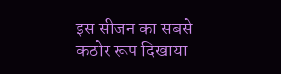इस सीजन का सबसे कठोर रूप दिखाया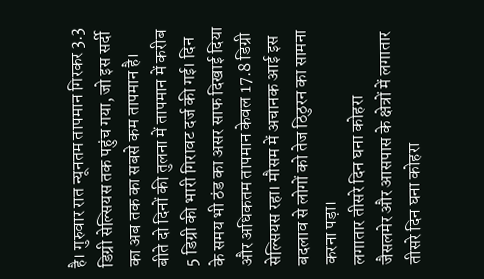है। गुरुवार रात न्यूनतम तापमान गिरकर 3.3 डिग्री सेल्सियस तक पहुंच गया, जो इस सर्दी का अब तक का सबसे कम तापमान है। बीते दो दिनों की तुलना में तापमान में करीब 5 डिग्री की भारी गिरावट दर्ज की गई। दिन के समय भी ठंड का असर साफ दिखाई दिया और अधिकतम तापमान केवल 17.8 डिग्री सेल्सियस रहा। मौसम में अचानक आई इस बदलाव से लोगों को तेज ठिठुरन का सामना करना पड़ा।
लगातार तीसरे दिन घना कोहरा
जैसलमेर और आसपास के क्षेत्रों में लगातार तीसरे दिन घना कोहरा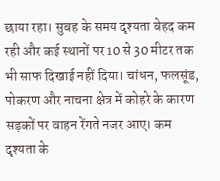छाया रहा। सुबह के समय दृश्यता बेहद कम रही और कई स्थानों पर 10 से 30 मीटर तक भी साफ दिखाई नहीं दिया। चांधन, फलसूंड, पोकरण और नाचना क्षेत्र में कोहरे के कारण सड़कों पर वाहन रेंगते नजर आए। कम दृश्यता के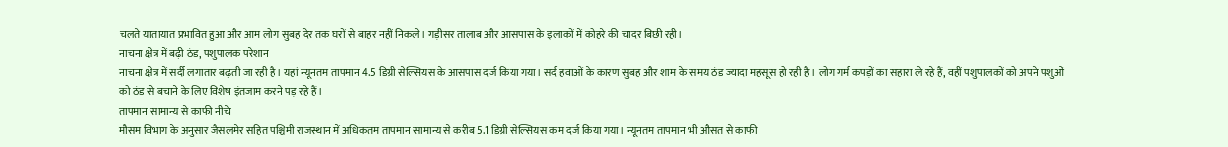चलते यातायात प्रभावित हुआ और आम लोग सुबह देर तक घरों से बाहर नहीं निकले। गड़ीसर तालाब और आसपास के इलाकों में कोहरे की चादर बिछी रही।
नाचना क्षेत्र में बढ़ी ठंड, पशुपालक परेशान
नाचना क्षेत्र में सर्दी लगातार बढ़ती जा रही है। यहां न्यूनतम तापमान 4.5 डिग्री सेल्सियस के आसपास दर्ज किया गया। सर्द हवाओं के कारण सुबह और शाम के समय ठंड ज्यादा महसूस हो रही है। लोग गर्म कपड़ों का सहारा ले रहे हैं, वहीं पशुपालकों को अपने पशुओं को ठंड से बचाने के लिए विशेष इंतजाम करने पड़ रहे हैं।
तापमान सामान्य से काफी नीचे
मौसम विभाग के अनुसार जैसलमेर सहित पश्चिमी राजस्थान में अधिकतम तापमान सामान्य से करीब 5.1 डिग्री सेल्सियस कम दर्ज किया गया। न्यूनतम तापमान भी औसत से काफी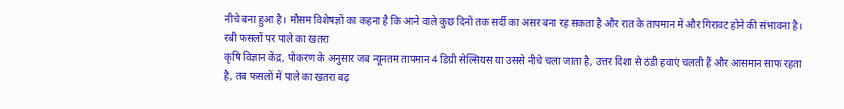नीचे बना हुआ है। मौसम विशेषज्ञों का कहना है कि आने वाले कुछ दिनों तक सर्दी का असर बना रह सकता है और रात के तापमान में और गिरावट होने की संभावना है।
रबी फसलों पर पाले का खतरा
कृषि विज्ञान केंद्र, पोकरण के अनुसार जब न्यूनतम तापमान 4 डिग्री सेल्सियस या उससे नीचे चला जाता है, उत्तर दिशा से ठंडी हवाएं चलती हैं और आसमान साफ रहता है, तब फसलों में पाले का खतरा बढ़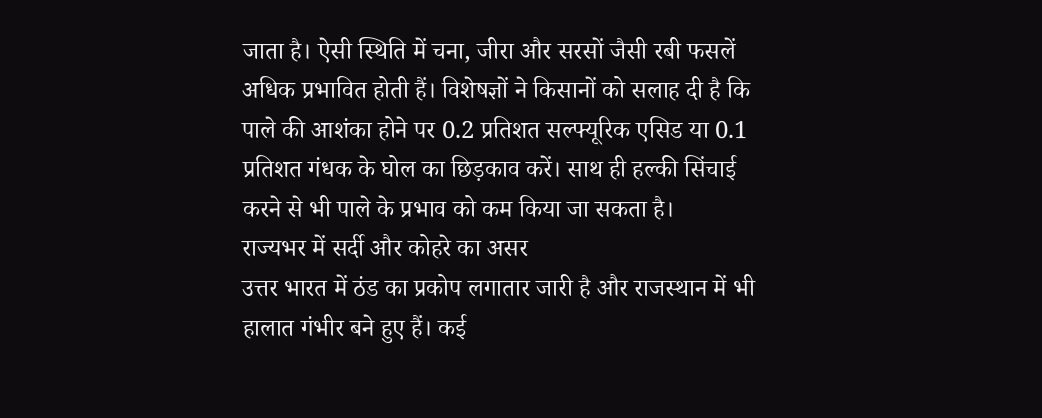जाता है। ऐसी स्थिति में चना, जीरा और सरसों जैसी रबी फसलें अधिक प्रभावित होती हैं। विशेषज्ञों ने किसानों को सलाह दी है कि पाले की आशंका होने पर 0.2 प्रतिशत सल्फ्यूरिक एसिड या 0.1 प्रतिशत गंधक के घोल का छिड़काव करें। साथ ही हल्की सिंचाई करने से भी पाले के प्रभाव को कम किया जा सकता है।
राज्यभर में सर्दी और कोहरे का असर
उत्तर भारत में ठंड का प्रकोप लगातार जारी है और राजस्थान में भी हालात गंभीर बने हुए हैं। कई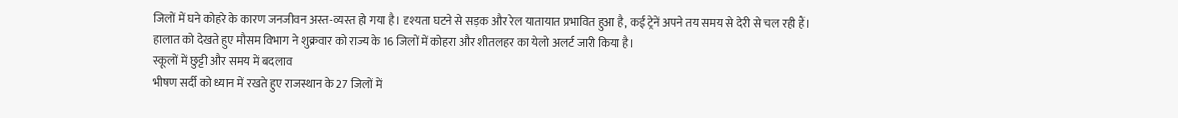जिलों में घने कोहरे के कारण जनजीवन अस्त-व्यस्त हो गया है। दृश्यता घटने से सड़क और रेल यातायात प्रभावित हुआ है, कई ट्रेनें अपने तय समय से देरी से चल रही हैं। हालात को देखते हुए मौसम विभाग ने शुक्रवार को राज्य के 16 जिलों में कोहरा और शीतलहर का येलो अलर्ट जारी किया है।
स्कूलों में छुट्टी और समय में बदलाव
भीषण सर्दी को ध्यान में रखते हुए राजस्थान के 27 जिलों में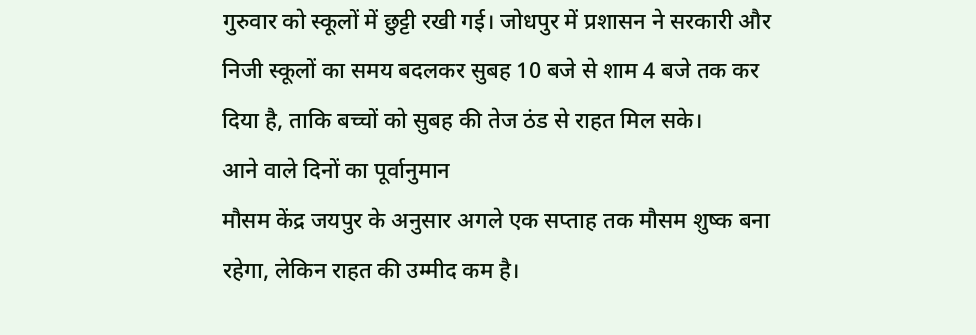गुरुवार को स्कूलों में छुट्टी रखी गई। जोधपुर में प्रशासन ने सरकारी और निजी स्कूलों का समय बदलकर सुबह 10 बजे से शाम 4 बजे तक कर दिया है, ताकि बच्चों को सुबह की तेज ठंड से राहत मिल सके।
आने वाले दिनों का पूर्वानुमान
मौसम केंद्र जयपुर के अनुसार अगले एक सप्ताह तक मौसम शुष्क बना रहेगा, लेकिन राहत की उम्मीद कम है।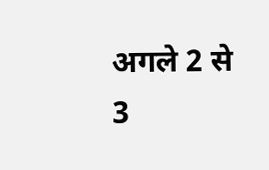अगले 2 से 3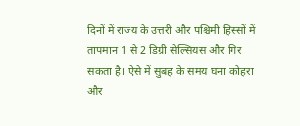दिनों में राज्य के उत्तरी और पश्चिमी हिस्सों में तापमान 1 से 2 डिग्री सेल्सियस और गिर सकता है। ऐसे में सुबह के समय घना कोहरा और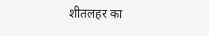शीतलहर का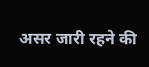असर जारी रहने की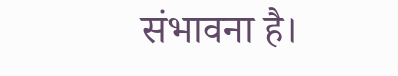संभावना है।